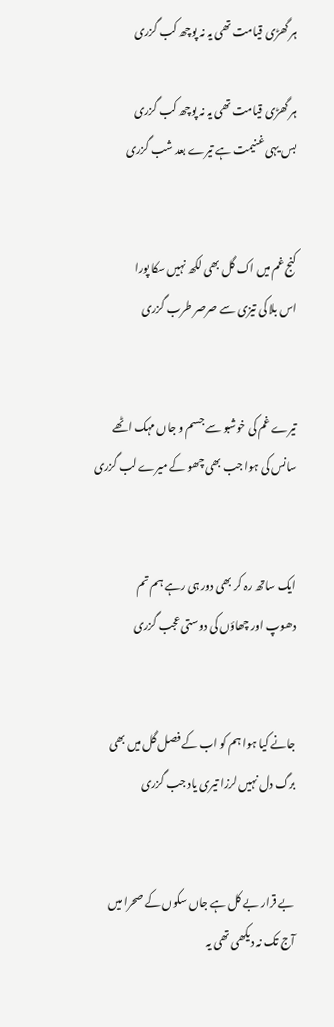ہر گھڑی قیامت تھی یہ نہ پوچھ کب گزری

ہر گھڑی قیامت تھی یہ نہ پوچھ کب گزری
بس یہی غنیمت ہے تیرے بعد شب گزری


کنج غم میں اک گل بھی لکھ نہیں سکا پورا
اس بلا کی تیزی سے صرصر طرب گزری


تیرے غم کی خوشبو سے جسم و جاں مہک اٹھے
سانس کی ہوا جب بھی چھو کے میرے لب گزری


ایک ساتھ رہ کر بھی دور ہی رہے ہم تم
دھوپ اور چھاؤں کی دوستی عجب گزری


جانے کیا ہوا ہم کو اب کے فصل گل میں بھی
برگ دل نہیں لرزا تیری یاد جب گزری


بے قرار بے کل ہے جاں سکوں کے صحرا میں
آج تک نہ دیکھی تھی یہ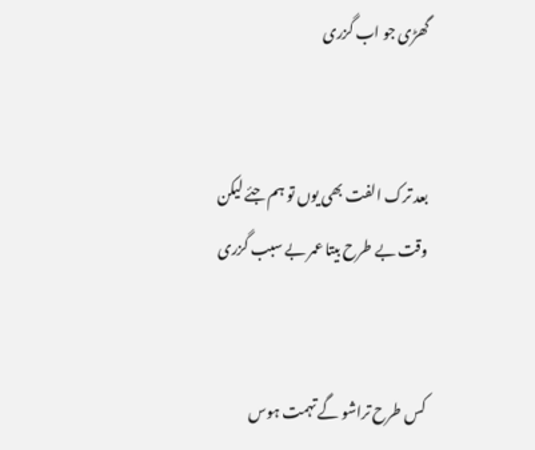گھڑی جو اب گزری


بعد ترک الفت بھی یوں تو ہم جئے لیکن
وقت بے طرح بیتا عمر بے سبب گزری


کس طرح تراشو گے تہمت ہوس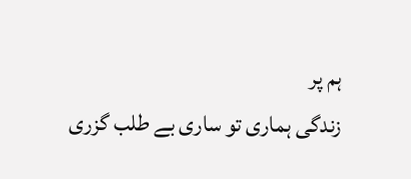ہم پر
زندگی ہماری تو ساری بے طلب گزری